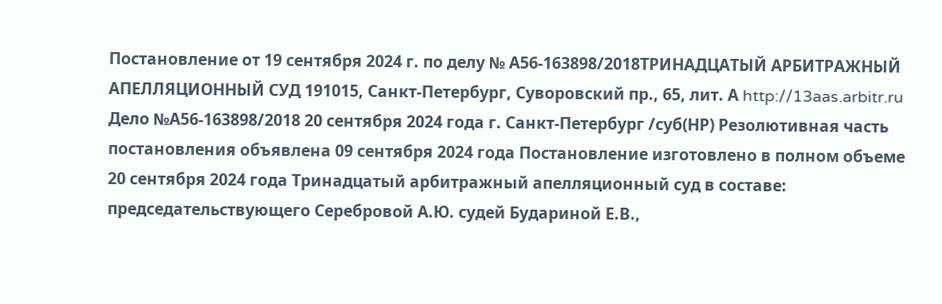Постановление от 19 сентября 2024 г. по делу № А56-163898/2018ТРИНАДЦАТЫЙ АРБИТРАЖНЫЙ АПЕЛЛЯЦИОННЫЙ СУД 191015, Санкт-Петербург, Суворовский пр., 65, лит. А http://13aas.arbitr.ru Дело №А56-163898/2018 20 сентября 2024 года г. Санкт-Петербург /суб(НР) Резолютивная часть постановления объявлена 09 сентября 2024 года Постановление изготовлено в полном объеме 20 сентября 2024 года Тринадцатый арбитражный апелляционный суд в составе: председательствующего Серебровой А.Ю. судей Будариной Е.В.,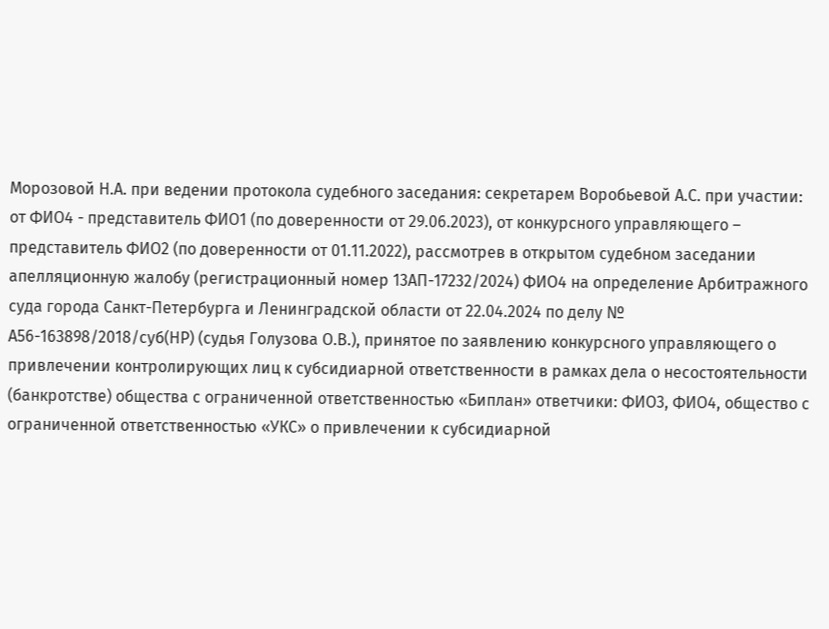Морозовой Н.А. при ведении протокола судебного заседания: секретарем Воробьевой А.С. при участии: от ФИО4 - представитель ФИО1 (по доверенности от 29.06.2023), от конкурсного управляющего – представитель ФИО2 (по доверенности от 01.11.2022), рассмотрев в открытом судебном заседании апелляционную жалобу (регистрационный номер 13АП-17232/2024) ФИО4 на определение Арбитражного суда города Санкт-Петербурга и Ленинградской области от 22.04.2024 по делу № А56-163898/2018/суб(НР) (судья Голузова О.В.), принятое по заявлению конкурсного управляющего о привлечении контролирующих лиц к субсидиарной ответственности в рамках дела о несостоятельности (банкротстве) общества с ограниченной ответственностью «Биплан» ответчики: ФИО3, ФИО4, общество с ограниченной ответственностью «УКС» о привлечении к субсидиарной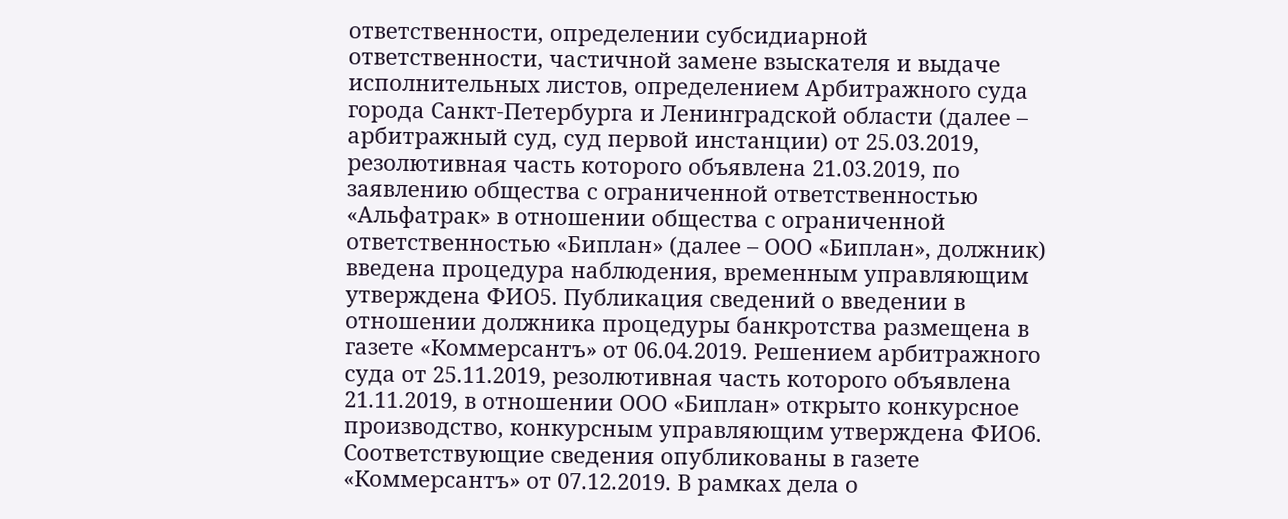ответственности, определении субсидиарной ответственности, частичной замене взыскателя и выдаче исполнительных листов, определением Арбитражного суда города Санкт-Петербурга и Ленинградской области (далее – арбитражный суд, суд первой инстанции) от 25.03.2019, резолютивная часть которого объявлена 21.03.2019, по заявлению общества с ограниченной ответственностью «Альфатрак» в отношении общества с ограниченной ответственностью «Биплан» (далее – ООО «Биплан», должник) введена процедура наблюдения, временным управляющим утверждена ФИО5. Публикация сведений о введении в отношении должника процедуры банкротства размещена в газете «Коммерсантъ» от 06.04.2019. Решением арбитражного суда от 25.11.2019, резолютивная часть которого объявлена 21.11.2019, в отношении ООО «Биплан» открыто конкурсное производство, конкурсным управляющим утверждена ФИО6. Соответствующие сведения опубликованы в газете «Коммерсантъ» от 07.12.2019. В рамках дела о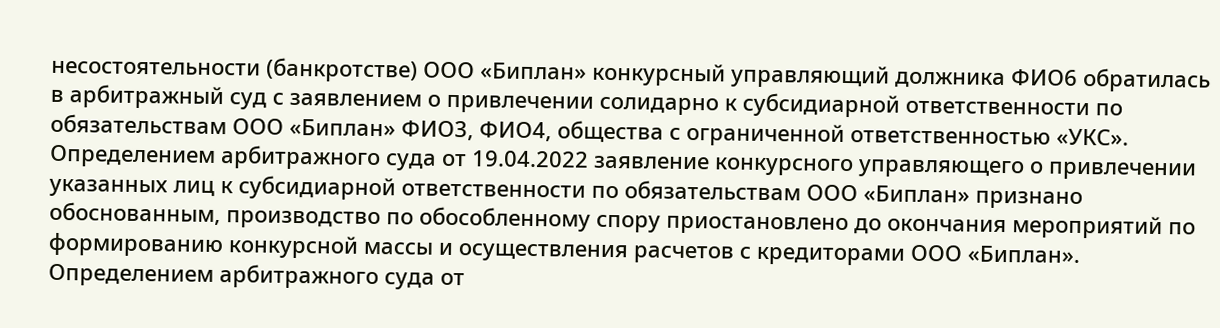несостоятельности (банкротстве) ООО «Биплан» конкурсный управляющий должника ФИО6 обратилась в арбитражный суд с заявлением о привлечении солидарно к субсидиарной ответственности по обязательствам ООО «Биплан» ФИО3, ФИО4, общества с ограниченной ответственностью «УКС». Определением арбитражного суда от 19.04.2022 заявление конкурсного управляющего о привлечении указанных лиц к субсидиарной ответственности по обязательствам ООО «Биплан» признано обоснованным, производство по обособленному спору приостановлено до окончания мероприятий по формированию конкурсной массы и осуществления расчетов с кредиторами ООО «Биплан». Определением арбитражного суда от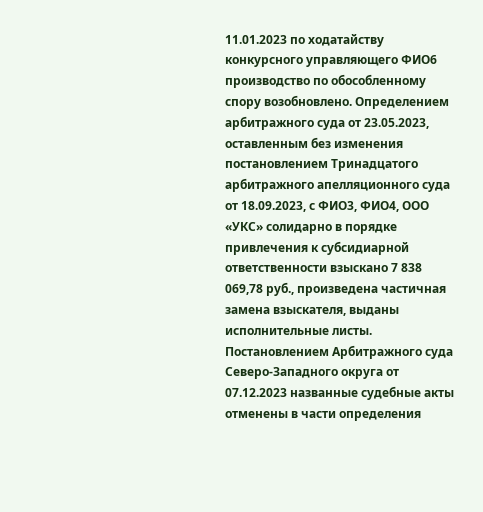11.01.2023 по ходатайству конкурсного управляющего ФИО6 производство по обособленному спору возобновлено. Определением арбитражного суда от 23.05.2023, оставленным без изменения постановлением Тринадцатого арбитражного апелляционного суда от 18.09.2023, с ФИО3, ФИО4, ООО «УКС» солидарно в порядке привлечения к субсидиарной ответственности взыскано 7 838 069,78 руб., произведена частичная замена взыскателя, выданы исполнительные листы. Постановлением Арбитражного суда Северо-Западного округа от 07.12.2023 названные судебные акты отменены в части определения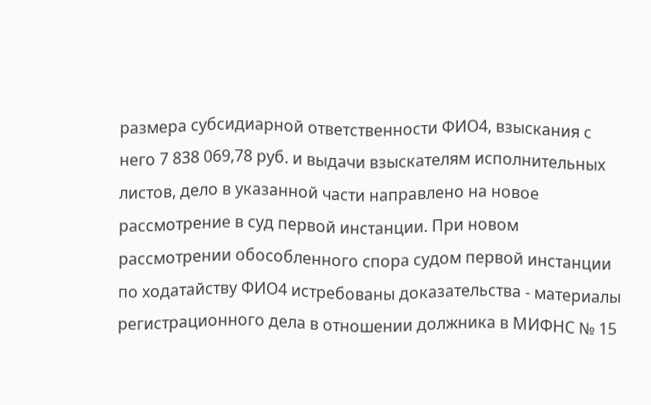размера субсидиарной ответственности ФИО4, взыскания с него 7 838 069,78 руб. и выдачи взыскателям исполнительных листов, дело в указанной части направлено на новое рассмотрение в суд первой инстанции. При новом рассмотрении обособленного спора судом первой инстанции по ходатайству ФИО4 истребованы доказательства - материалы регистрационного дела в отношении должника в МИФНС № 15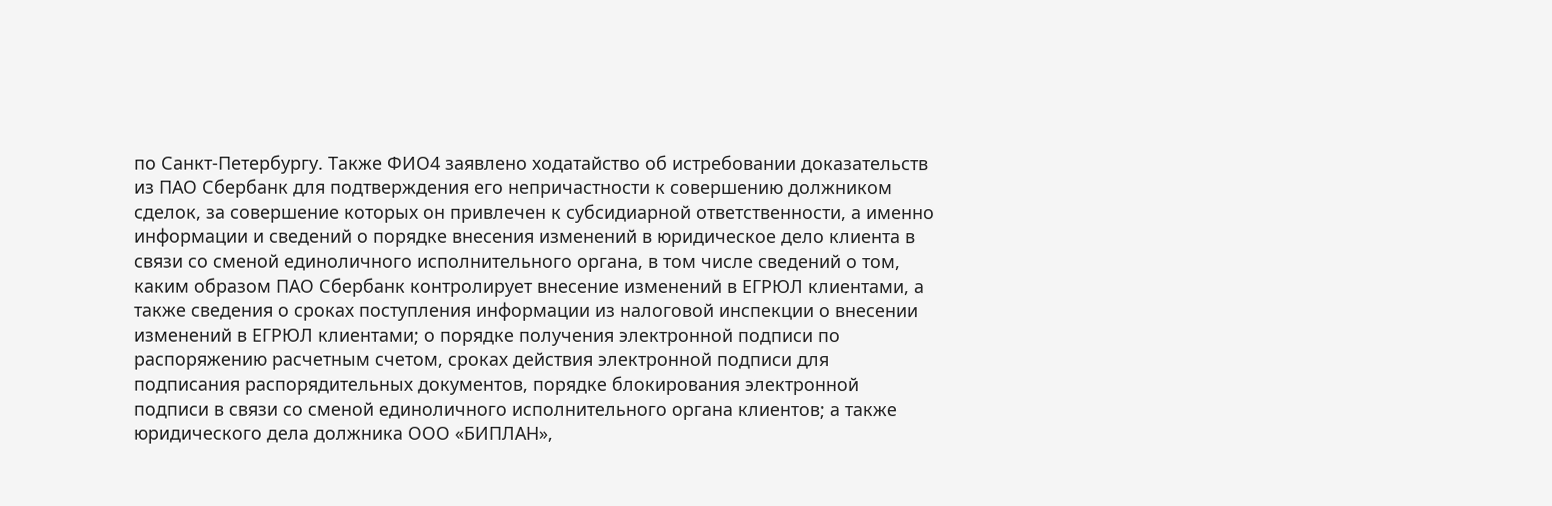по Санкт-Петербургу. Также ФИО4 заявлено ходатайство об истребовании доказательств из ПАО Сбербанк для подтверждения его непричастности к совершению должником сделок, за совершение которых он привлечен к субсидиарной ответственности, а именно информации и сведений о порядке внесения изменений в юридическое дело клиента в связи со сменой единоличного исполнительного органа, в том числе сведений о том, каким образом ПАО Сбербанк контролирует внесение изменений в ЕГРЮЛ клиентами, а также сведения о сроках поступления информации из налоговой инспекции о внесении изменений в ЕГРЮЛ клиентами; о порядке получения электронной подписи по распоряжению расчетным счетом, сроках действия электронной подписи для подписания распорядительных документов, порядке блокирования электронной подписи в связи со сменой единоличного исполнительного органа клиентов; а также юридического дела должника ООО «БИПЛАН»,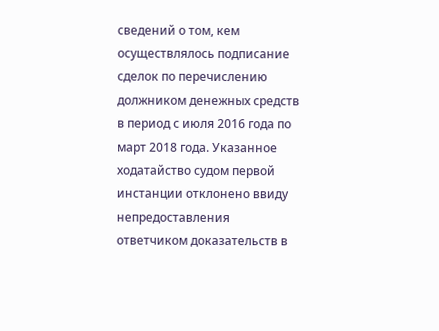сведений о том, кем осуществлялось подписание сделок по перечислению должником денежных средств в период с июля 2016 года по март 2018 года. Указанное ходатайство судом первой инстанции отклонено ввиду непредоставления ответчиком доказательств в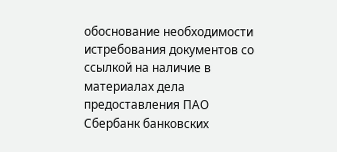обоснование необходимости истребования документов со ссылкой на наличие в материалах дела предоставления ПАО Сбербанк банковских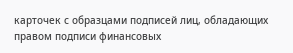карточек с образцами подписей лиц, обладающих правом подписи финансовых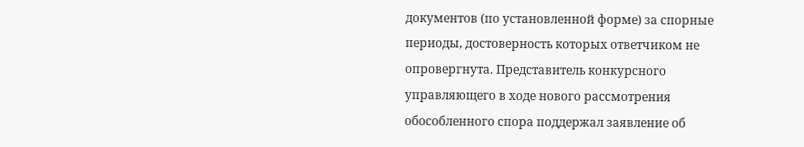документов (по установленной форме) за спорные периоды, достоверность которых ответчиком не опровергнута. Представитель конкурсного управляющего в ходе нового рассмотрения обособленного спора поддержал заявление об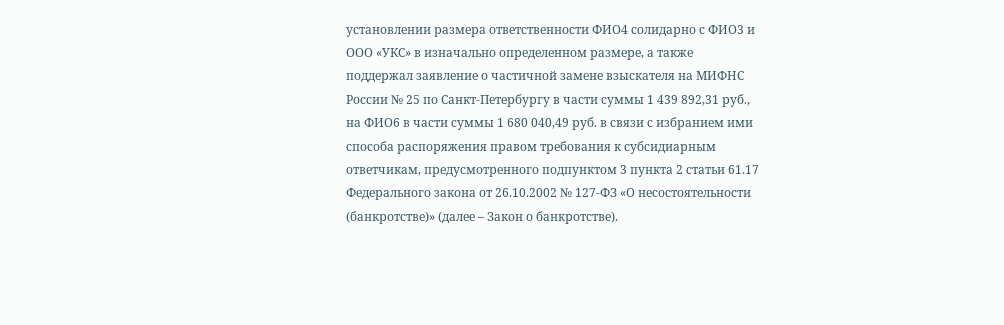установлении размера ответственности ФИО4 солидарно с ФИО3 и ООО «УКС» в изначально определенном размере, а также поддержал заявление о частичной замене взыскателя на МИФНС России № 25 по Санкт-Петербургу в части суммы 1 439 892,31 руб., на ФИО6 в части суммы 1 680 040,49 руб. в связи с избранием ими способа распоряжения правом требования к субсидиарным ответчикам, предусмотренного подпунктом 3 пункта 2 статьи 61.17 Федерального закона от 26.10.2002 № 127-ФЗ «О несостоятельности (банкротстве)» (далее – Закон о банкротстве).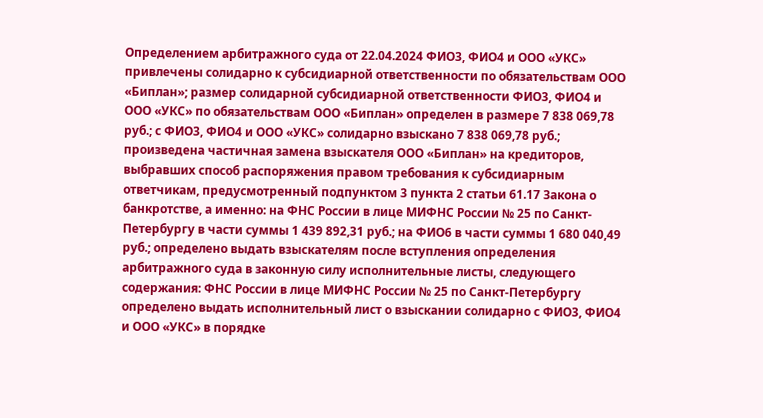Определением арбитражного суда от 22.04.2024 ФИО3, ФИО4 и ООО «УКС» привлечены солидарно к субсидиарной ответственности по обязательствам ООО «Биплан»; размер солидарной субсидиарной ответственности ФИО3, ФИО4 и ООО «УКС» по обязательствам ООО «Биплан» определен в размере 7 838 069,78 руб.; с ФИО3, ФИО4 и ООО «УКС» солидарно взыскано 7 838 069,78 руб.; произведена частичная замена взыскателя ООО «Биплан» на кредиторов, выбравших способ распоряжения правом требования к субсидиарным ответчикам, предусмотренный подпунктом 3 пункта 2 статьи 61.17 Закона о банкротстве, а именно: на ФНС России в лице МИФНС России № 25 по Санкт-Петербургу в части суммы 1 439 892,31 руб.; на ФИО6 в части суммы 1 680 040,49 руб.; определено выдать взыскателям после вступления определения арбитражного суда в законную силу исполнительные листы, следующего содержания: ФНС России в лице МИФНС России № 25 по Санкт-Петербургу определено выдать исполнительный лист о взыскании солидарно с ФИО3, ФИО4 и ООО «УКС» в порядке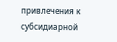привлечения к субсидиарной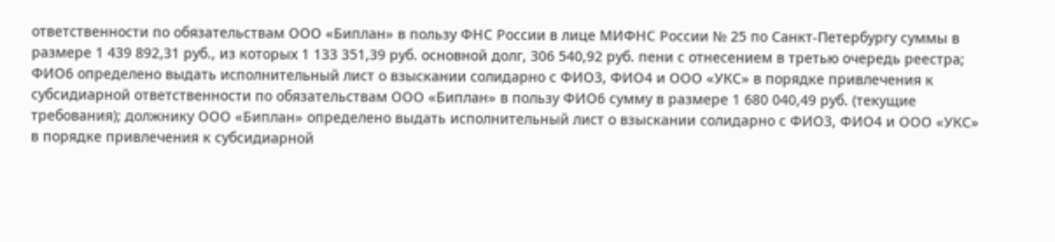ответственности по обязательствам ООО «Биплан» в пользу ФНС России в лице МИФНС России № 25 по Санкт-Петербургу суммы в размере 1 439 892,31 руб., из которых 1 133 351,39 руб. основной долг, 306 540,92 руб. пени с отнесением в третью очередь реестра; ФИО6 определено выдать исполнительный лист о взыскании солидарно с ФИО3, ФИО4 и ООО «УКС» в порядке привлечения к субсидиарной ответственности по обязательствам ООО «Биплан» в пользу ФИО6 сумму в размере 1 680 040,49 руб. (текущие требования); должнику ООО «Биплан» определено выдать исполнительный лист о взыскании солидарно с ФИО3, ФИО4 и ООО «УКС» в порядке привлечения к субсидиарной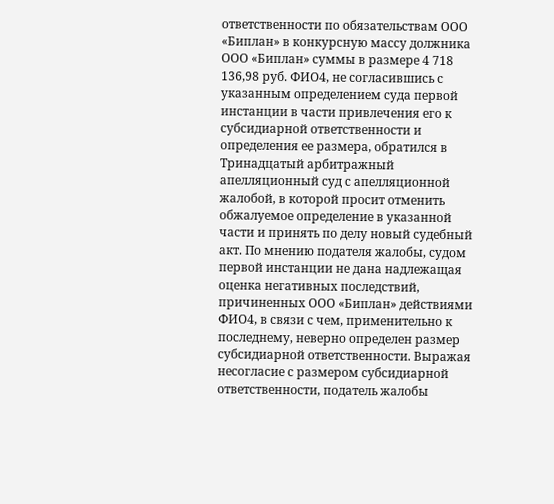ответственности по обязательствам ООО «Биплан» в конкурсную массу должника ООО «Биплан» суммы в размере 4 718 136,98 руб. ФИО4, не согласившись с указанным определением суда первой инстанции в части привлечения его к субсидиарной ответственности и определения ее размера, обратился в Тринадцатый арбитражный апелляционный суд с апелляционной жалобой, в которой просит отменить обжалуемое определение в указанной части и принять по делу новый судебный акт. По мнению подателя жалобы, судом первой инстанции не дана надлежащая оценка негативных последствий, причиненных ООО «Биплан» действиями ФИО4, в связи с чем, применительно к последнему, неверно определен размер субсидиарной ответственности. Выражая несогласие с размером субсидиарной ответственности, податель жалобы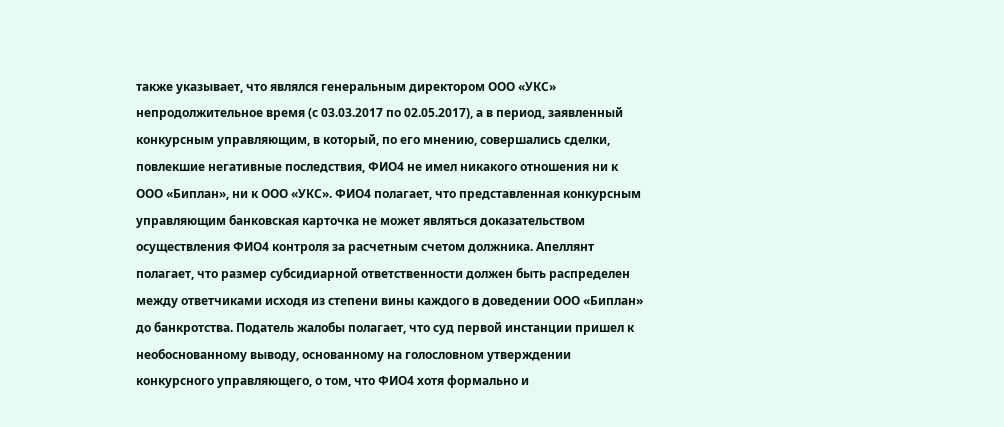также указывает, что являлся генеральным директором ООО «УКС» непродолжительное время (с 03.03.2017 по 02.05.2017), а в период, заявленный конкурсным управляющим, в который, по его мнению, совершались сделки, повлекшие негативные последствия, ФИО4 не имел никакого отношения ни к ООО «Биплан», ни к ООО «УКС». ФИО4 полагает, что представленная конкурсным управляющим банковская карточка не может являться доказательством осуществления ФИО4 контроля за расчетным счетом должника. Апеллянт полагает, что размер субсидиарной ответственности должен быть распределен между ответчиками исходя из степени вины каждого в доведении ООО «Биплан» до банкротства. Податель жалобы полагает, что суд первой инстанции пришел к необоснованному выводу, основанному на голословном утверждении конкурсного управляющего, о том, что ФИО4 хотя формально и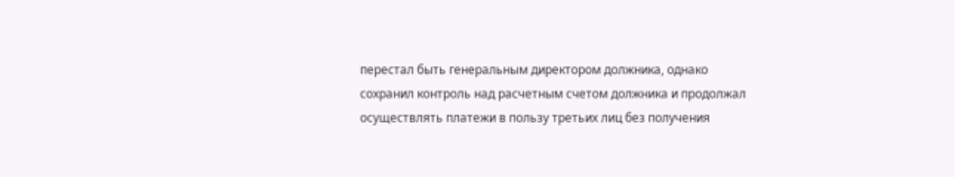перестал быть генеральным директором должника, однако сохранил контроль над расчетным счетом должника и продолжал осуществлять платежи в пользу третьих лиц без получения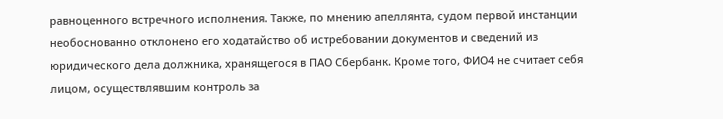равноценного встречного исполнения. Также, по мнению апеллянта, судом первой инстанции необоснованно отклонено его ходатайство об истребовании документов и сведений из юридического дела должника, хранящегося в ПАО Сбербанк. Кроме того, ФИО4 не считает себя лицом, осуществлявшим контроль за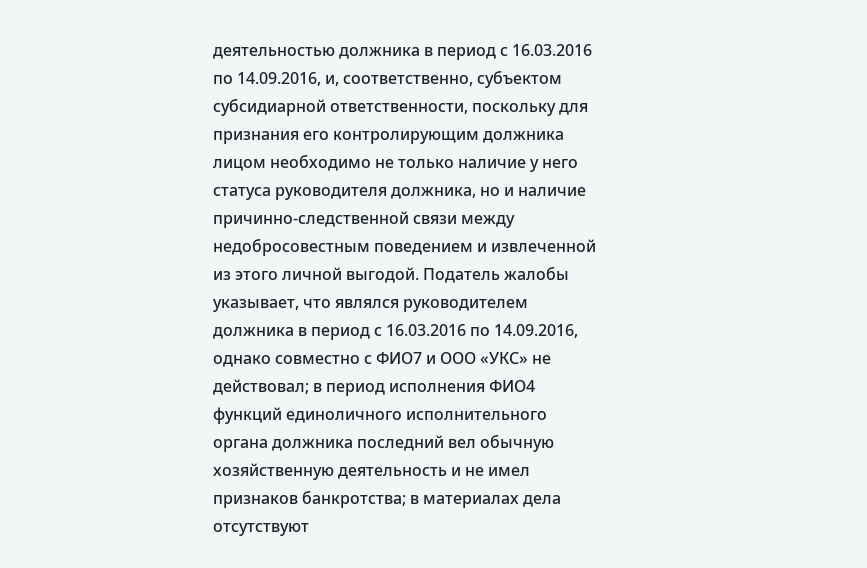деятельностью должника в период с 16.03.2016 по 14.09.2016, и, соответственно, субъектом субсидиарной ответственности, поскольку для признания его контролирующим должника лицом необходимо не только наличие у него статуса руководителя должника, но и наличие причинно-следственной связи между недобросовестным поведением и извлеченной из этого личной выгодой. Податель жалобы указывает, что являлся руководителем должника в период с 16.03.2016 по 14.09.2016, однако совместно с ФИО7 и ООО «УКС» не действовал; в период исполнения ФИО4 функций единоличного исполнительного органа должника последний вел обычную хозяйственную деятельность и не имел признаков банкротства; в материалах дела отсутствуют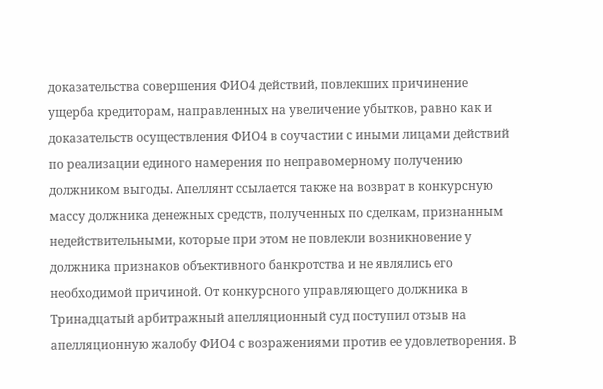доказательства совершения ФИО4 действий, повлекших причинение ущерба кредиторам, направленных на увеличение убытков, равно как и доказательств осуществления ФИО4 в соучастии с иными лицами действий по реализации единого намерения по неправомерному получению должником выгоды. Апеллянт ссылается также на возврат в конкурсную массу должника денежных средств, полученных по сделкам, признанным недействительными, которые при этом не повлекли возникновение у должника признаков объективного банкротства и не являлись его необходимой причиной. От конкурсного управляющего должника в Тринадцатый арбитражный апелляционный суд поступил отзыв на апелляционную жалобу ФИО4 с возражениями против ее удовлетворения. В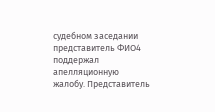судебном заседании представитель ФИО4 поддержал апелляционную жалобу. Представитель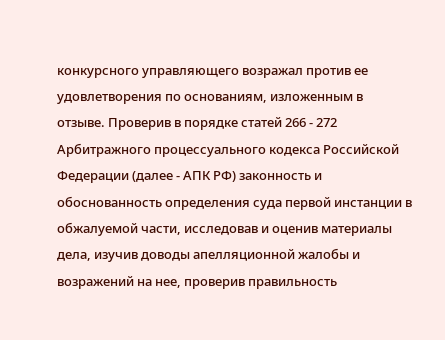конкурсного управляющего возражал против ее удовлетворения по основаниям, изложенным в отзыве. Проверив в порядке статей 266 - 272 Арбитражного процессуального кодекса Российской Федерации (далее - АПК РФ) законность и обоснованность определения суда первой инстанции в обжалуемой части, исследовав и оценив материалы дела, изучив доводы апелляционной жалобы и возражений на нее, проверив правильность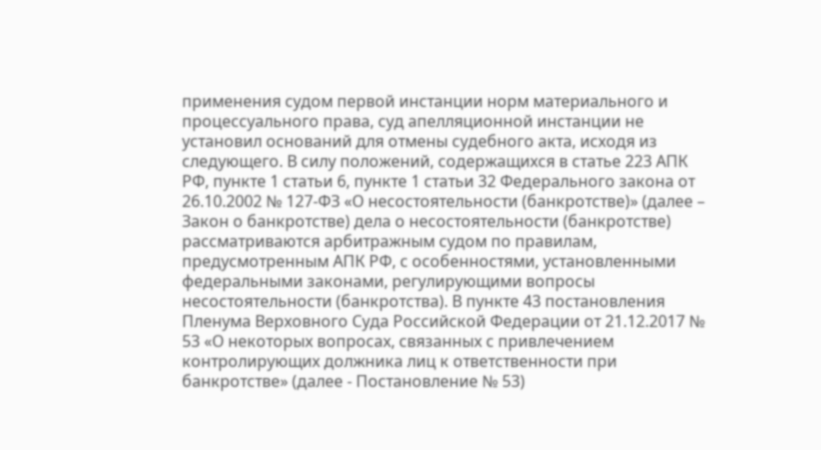применения судом первой инстанции норм материального и процессуального права, суд апелляционной инстанции не установил оснований для отмены судебного акта, исходя из следующего. В силу положений, содержащихся в статье 223 АПК РФ, пункте 1 статьи 6, пункте 1 статьи 32 Федерального закона от 26.10.2002 № 127-ФЗ «О несостоятельности (банкротстве)» (далее – Закон о банкротстве) дела о несостоятельности (банкротстве) рассматриваются арбитражным судом по правилам, предусмотренным АПК РФ, с особенностями, установленными федеральными законами, регулирующими вопросы несостоятельности (банкротства). В пункте 43 постановления Пленума Верховного Суда Российской Федерации от 21.12.2017 № 53 «О некоторых вопросах, связанных с привлечением контролирующих должника лиц к ответственности при банкротстве» (далее - Постановление № 53)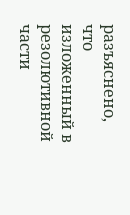разъяснено, что изложенный в резолютивной части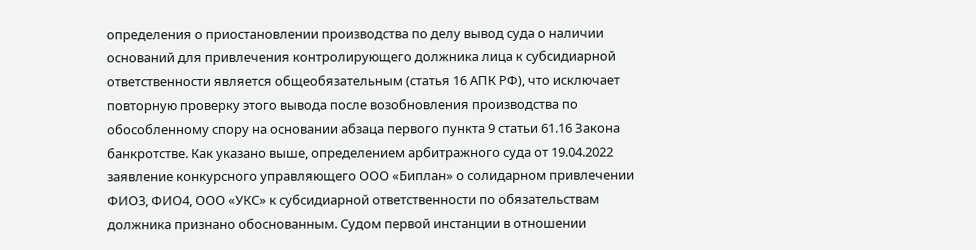определения о приостановлении производства по делу вывод суда о наличии оснований для привлечения контролирующего должника лица к субсидиарной ответственности является общеобязательным (статья 16 АПК РФ), что исключает повторную проверку этого вывода после возобновления производства по обособленному спору на основании абзаца первого пункта 9 статьи 61.16 Закона банкротстве. Как указано выше, определением арбитражного суда от 19.04.2022 заявление конкурсного управляющего ООО «Биплан» о солидарном привлечении ФИО3, ФИО4, ООО «УКС» к субсидиарной ответственности по обязательствам должника признано обоснованным. Судом первой инстанции в отношении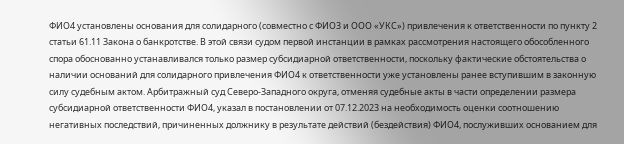ФИО4 установлены основания для солидарного (совместно с ФИО3 и ООО «УКС») привлечения к ответственности по пункту 2 статьи 61.11 Закона о банкротстве. В этой связи судом первой инстанции в рамках рассмотрения настоящего обособленного спора обоснованно устанавливался только размер субсидиарной ответственности, поскольку фактические обстоятельства о наличии оснований для солидарного привлечения ФИО4 к ответственности уже установлены ранее вступившим в законную силу судебным актом. Арбитражный суд Северо-Западного округа, отменяя судебные акты в части определении размера субсидиарной ответственности ФИО4, указал в постановлении от 07.12.2023 на необходимость оценки соотношению негативных последствий, причиненных должнику в результате действий (бездействия) ФИО4, послуживших основанием для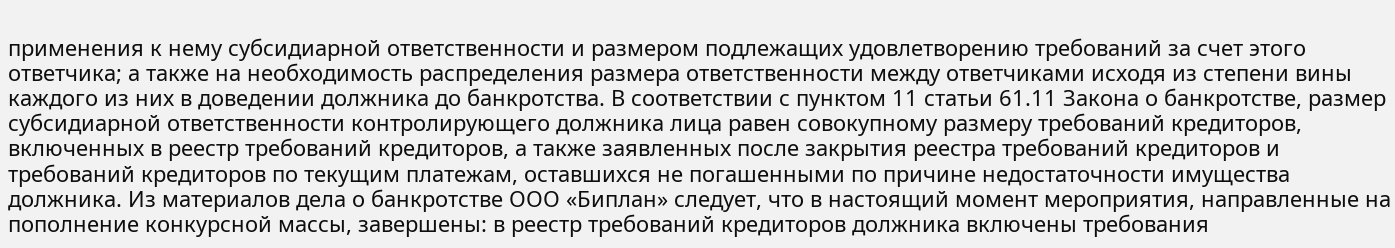применения к нему субсидиарной ответственности и размером подлежащих удовлетворению требований за счет этого ответчика; а также на необходимость распределения размера ответственности между ответчиками исходя из степени вины каждого из них в доведении должника до банкротства. В соответствии с пунктом 11 статьи 61.11 Закона о банкротстве, размер субсидиарной ответственности контролирующего должника лица равен совокупному размеру требований кредиторов, включенных в реестр требований кредиторов, а также заявленных после закрытия реестра требований кредиторов и требований кредиторов по текущим платежам, оставшихся не погашенными по причине недостаточности имущества должника. Из материалов дела о банкротстве ООО «Биплан» следует, что в настоящий момент мероприятия, направленные на пополнение конкурсной массы, завершены: в реестр требований кредиторов должника включены требования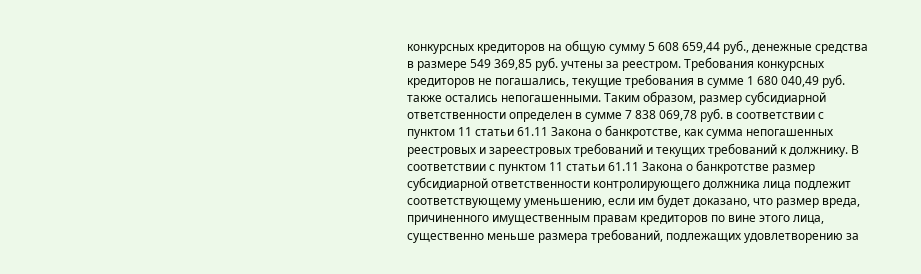конкурсных кредиторов на общую сумму 5 608 659,44 руб., денежные средства в размере 549 369,85 руб. учтены за реестром. Требования конкурсных кредиторов не погашались, текущие требования в сумме 1 680 040,49 руб. также остались непогашенными. Таким образом, размер субсидиарной ответственности определен в сумме 7 838 069,78 руб. в соответствии с пунктом 11 статьи 61.11 Закона о банкротстве, как сумма непогашенных реестровых и зареестровых требований и текущих требований к должнику. В соответствии с пунктом 11 статьи 61.11 Закона о банкротстве размер субсидиарной ответственности контролирующего должника лица подлежит соответствующему уменьшению, если им будет доказано, что размер вреда, причиненного имущественным правам кредиторов по вине этого лица, существенно меньше размера требований, подлежащих удовлетворению за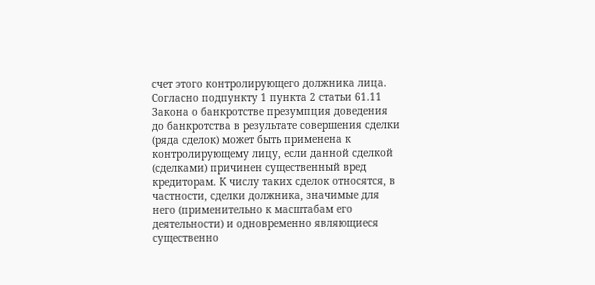счет этого контролирующего должника лица. Согласно подпункту 1 пункта 2 статьи 61.11 Закона о банкротстве презумпция доведения до банкротства в результате совершения сделки (ряда сделок) может быть применена к контролирующему лицу, если данной сделкой (сделками) причинен существенный вред кредиторам. К числу таких сделок относятся, в частности, сделки должника, значимые для него (применительно к масштабам его деятельности) и одновременно являющиеся существенно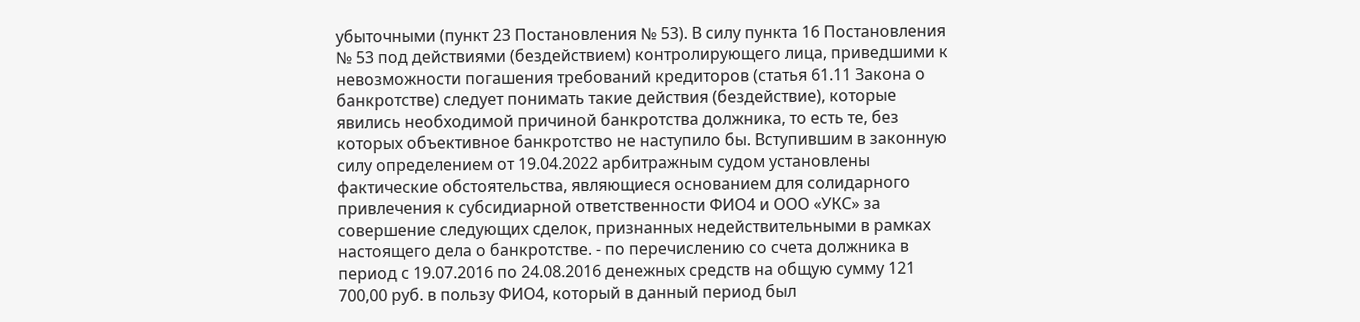убыточными (пункт 23 Постановления № 53). В силу пункта 16 Постановления № 53 под действиями (бездействием) контролирующего лица, приведшими к невозможности погашения требований кредиторов (статья 61.11 Закона о банкротстве) следует понимать такие действия (бездействие), которые явились необходимой причиной банкротства должника, то есть те, без которых объективное банкротство не наступило бы. Вступившим в законную силу определением от 19.04.2022 арбитражным судом установлены фактические обстоятельства, являющиеся основанием для солидарного привлечения к субсидиарной ответственности ФИО4 и ООО «УКС» за совершение следующих сделок, признанных недействительными в рамках настоящего дела о банкротстве. - по перечислению со счета должника в период с 19.07.2016 по 24.08.2016 денежных средств на общую сумму 121 700,00 руб. в пользу ФИО4, который в данный период был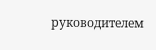руководителем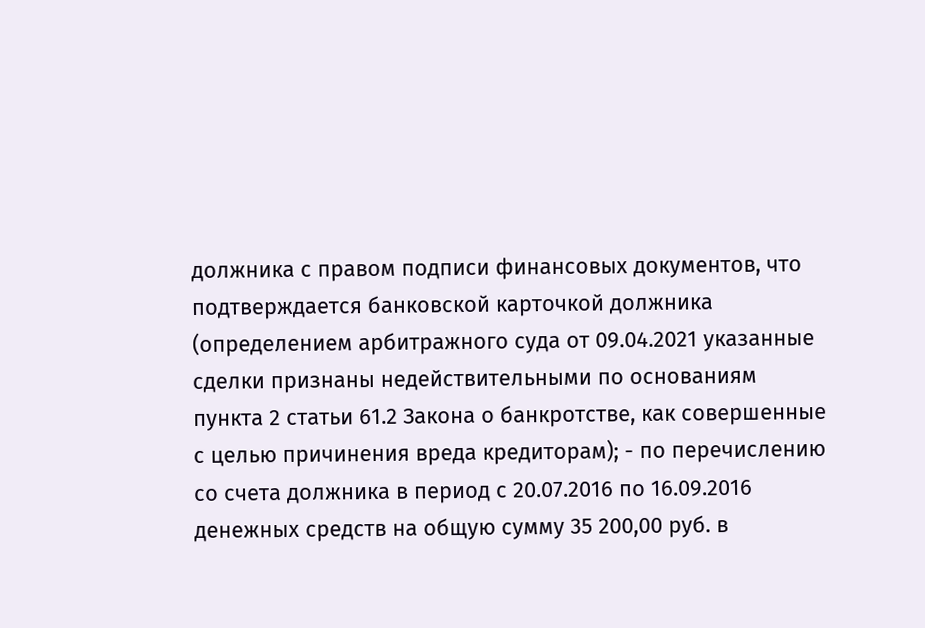должника с правом подписи финансовых документов, что подтверждается банковской карточкой должника (определением арбитражного суда от 09.04.2021 указанные сделки признаны недействительными по основаниям пункта 2 статьи 61.2 Закона о банкротстве, как совершенные с целью причинения вреда кредиторам); - по перечислению со счета должника в период с 20.07.2016 по 16.09.2016 денежных средств на общую сумму 35 200,00 руб. в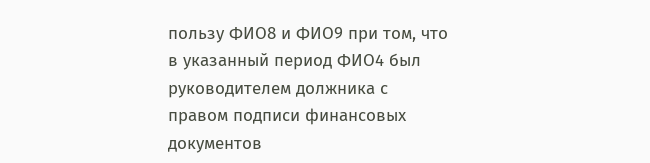пользу ФИО8 и ФИО9 при том, что в указанный период ФИО4 был руководителем должника с правом подписи финансовых документов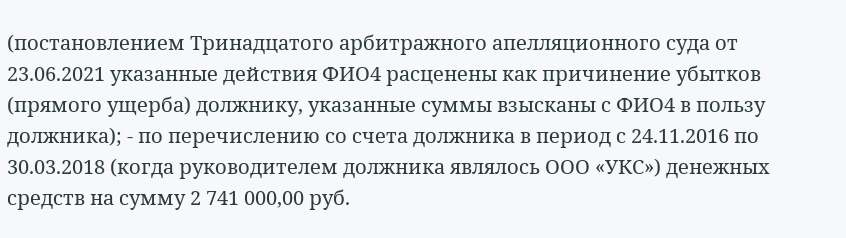(постановлением Тринадцатого арбитражного апелляционного суда от 23.06.2021 указанные действия ФИО4 расценены как причинение убытков (прямого ущерба) должнику, указанные суммы взысканы с ФИО4 в пользу должника); - по перечислению со счета должника в период с 24.11.2016 по 30.03.2018 (когда руководителем должника являлось ООО «УКС») денежных средств на сумму 2 741 000,00 руб.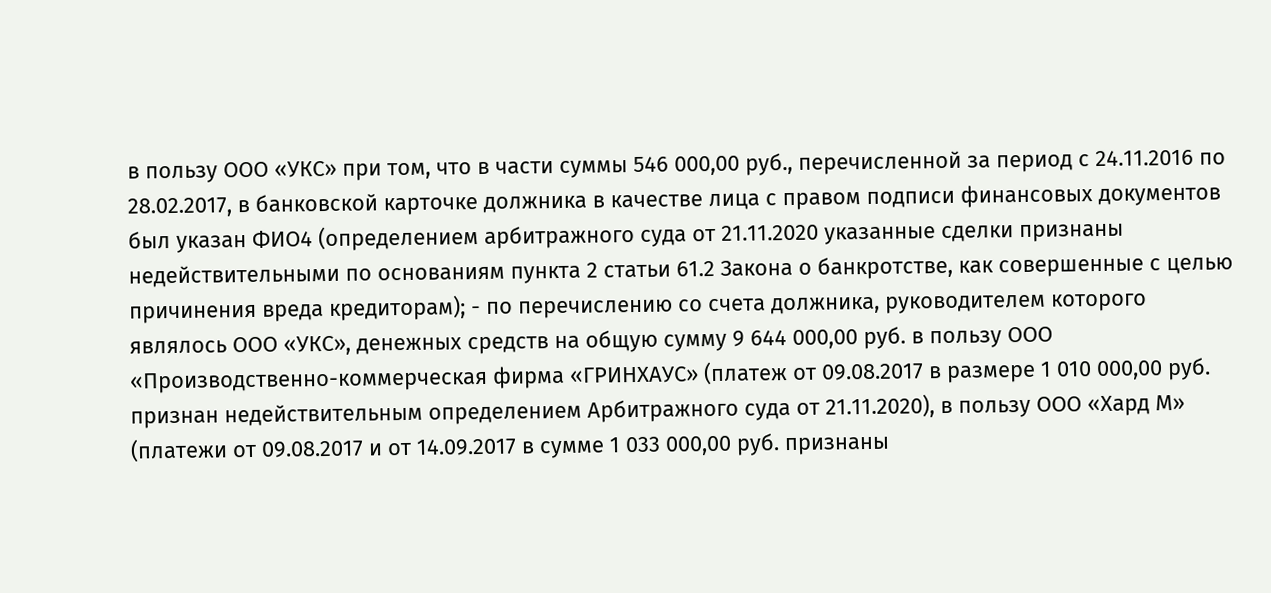в пользу ООО «УКС» при том, что в части суммы 546 000,00 руб., перечисленной за период с 24.11.2016 по 28.02.2017, в банковской карточке должника в качестве лица с правом подписи финансовых документов был указан ФИО4 (определением арбитражного суда от 21.11.2020 указанные сделки признаны недействительными по основаниям пункта 2 статьи 61.2 Закона о банкротстве, как совершенные с целью причинения вреда кредиторам); - по перечислению со счета должника, руководителем которого являлось ООО «УКС», денежных средств на общую сумму 9 644 000,00 руб. в пользу ООО «Производственно-коммерческая фирма «ГРИНХАУС» (платеж от 09.08.2017 в размере 1 010 000,00 руб. признан недействительным определением Арбитражного суда от 21.11.2020), в пользу ООО «Хард М» (платежи от 09.08.2017 и от 14.09.2017 в сумме 1 033 000,00 руб. признаны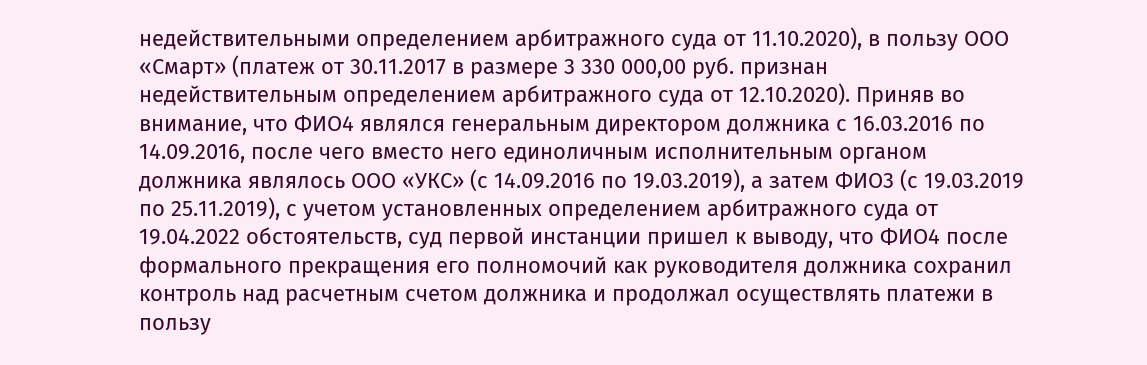недействительными определением арбитражного суда от 11.10.2020), в пользу ООО «Смарт» (платеж от 30.11.2017 в размере 3 330 000,00 руб. признан недействительным определением арбитражного суда от 12.10.2020). Приняв во внимание, что ФИО4 являлся генеральным директором должника с 16.03.2016 по 14.09.2016, после чего вместо него единоличным исполнительным органом должника являлось ООО «УКС» (с 14.09.2016 по 19.03.2019), а затем ФИО3 (с 19.03.2019 по 25.11.2019), с учетом установленных определением арбитражного суда от 19.04.2022 обстоятельств, суд первой инстанции пришел к выводу, что ФИО4 после формального прекращения его полномочий как руководителя должника сохранил контроль над расчетным счетом должника и продолжал осуществлять платежи в пользу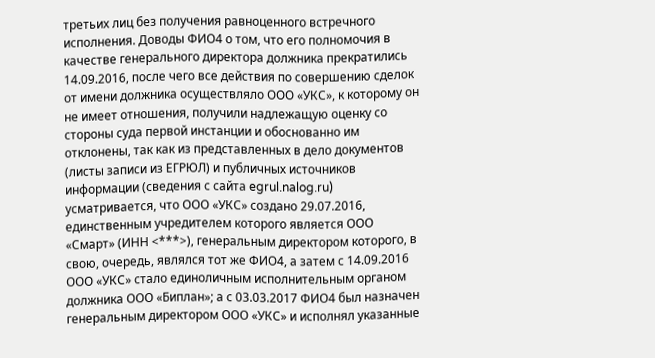третьих лиц без получения равноценного встречного исполнения. Доводы ФИО4 о том, что его полномочия в качестве генерального директора должника прекратились 14.09.2016, после чего все действия по совершению сделок от имени должника осуществляло ООО «УКС», к которому он не имеет отношения, получили надлежащую оценку со стороны суда первой инстанции и обоснованно им отклонены, так как из представленных в дело документов (листы записи из ЕГРЮЛ) и публичных источников информации (сведения с сайта egrul.nalog.ru) усматривается, что ООО «УКС» создано 29.07.2016, единственным учредителем которого является ООО «Смарт» (ИНН <***>), генеральным директором которого, в свою, очередь, являлся тот же ФИО4, а затем с 14.09.2016 ООО «УКС» стало единоличным исполнительным органом должника ООО «Биплан»; а с 03.03.2017 ФИО4 был назначен генеральным директором ООО «УКС» и исполнял указанные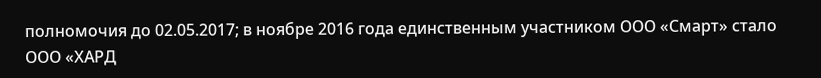полномочия до 02.05.2017; в ноябре 2016 года единственным участником ООО «Смарт» стало ООО «ХАРД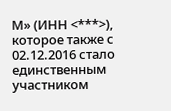М» (ИНН <***>), которое также с 02.12.2016 стало единственным участником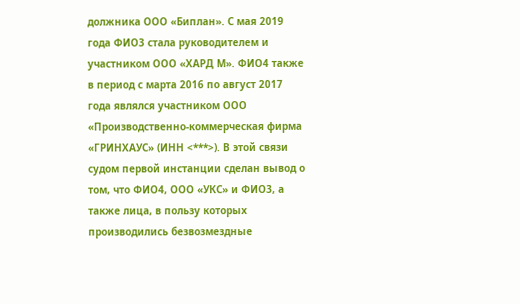должника ООО «Биплан». С мая 2019 года ФИО3 стала руководителем и участником ООО «ХАРД М». ФИО4 также в период с марта 2016 по август 2017 года являлся участником ООО «Производственно-коммерческая фирма «ГРИНХАУС» (ИНН <***>). В этой связи судом первой инстанции сделан вывод о том, что ФИО4, ООО «УКС» и ФИО3, а также лица, в пользу которых производились безвозмездные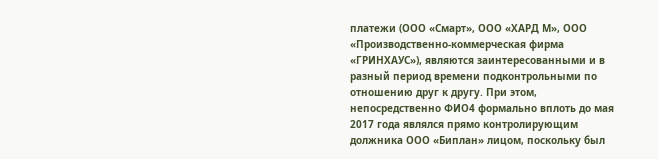платежи (ООО «Смарт», ООО «ХАРД М», ООО «Производственно-коммерческая фирма «ГРИНХАУС»), являются заинтересованными и в разный период времени подконтрольными по отношению друг к другу. При этом, непосредственно ФИО4 формально вплоть до мая 2017 года являлся прямо контролирующим должника ООО «Биплан» лицом, поскольку был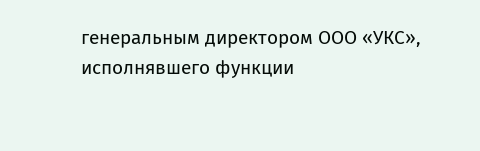генеральным директором ООО «УКС», исполнявшего функции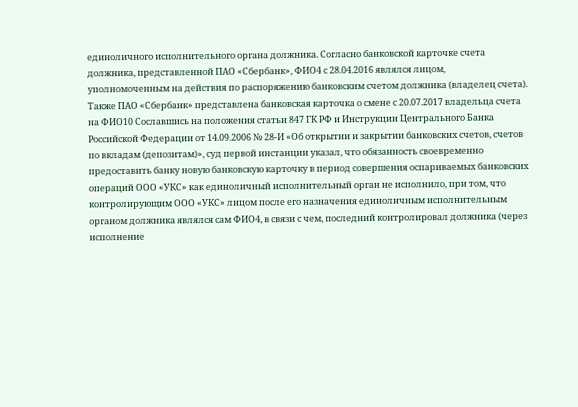единоличного исполнительного органа должника. Согласно банковской карточке счета должника, представленной ПАО «Сбербанк», ФИО4 с 28.04.2016 являлся лицом, уполномоченным на действия по распоряжению банковским счетом должника (владелец счета). Также ПАО «Сбербанк» представлена банковская карточка о смене с 20.07.2017 владельца счета на ФИО10 Сославшись на положения статьи 847 ГК РФ и Инструкции Центрального Банка Российской Федерации от 14.09.2006 № 28-И «Об открытии и закрытии банковских счетов, счетов по вкладам (депозитам)», суд первой инстанции указал, что обязанность своевременно предоставить банку новую банковскую карточку в период совершения оспариваемых банковских операций ООО «УКС» как единоличный исполнительный орган не исполнило, при том, что контролирующим ООО «УКС» лицом после его назначения единоличным исполнительным органом должника являлся сам ФИО4, в связи с чем, последний контролировал должника (через исполнение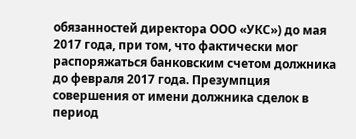обязанностей директора ООО «УКС») до мая 2017 года, при том, что фактически мог распоряжаться банковским счетом должника до февраля 2017 года. Презумпция совершения от имени должника сделок в период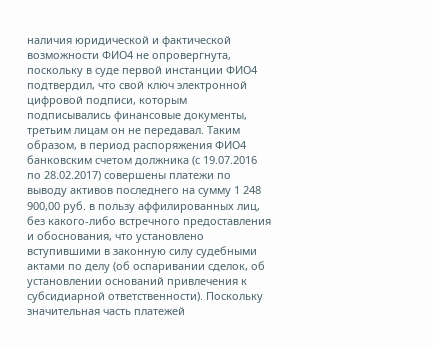наличия юридической и фактической возможности ФИО4 не опровергнута, поскольку в суде первой инстанции ФИО4 подтвердил, что свой ключ электронной цифровой подписи, которым подписывались финансовые документы, третьим лицам он не передавал. Таким образом, в период распоряжения ФИО4 банковским счетом должника (с 19.07.2016 по 28.02.2017) совершены платежи по выводу активов последнего на сумму 1 248 900,00 руб. в пользу аффилированных лиц, без какого-либо встречного предоставления и обоснования, что установлено вступившими в законную силу судебными актами по делу (об оспаривании сделок, об установлении оснований привлечения к субсидиарной ответственности). Поскольку значительная часть платежей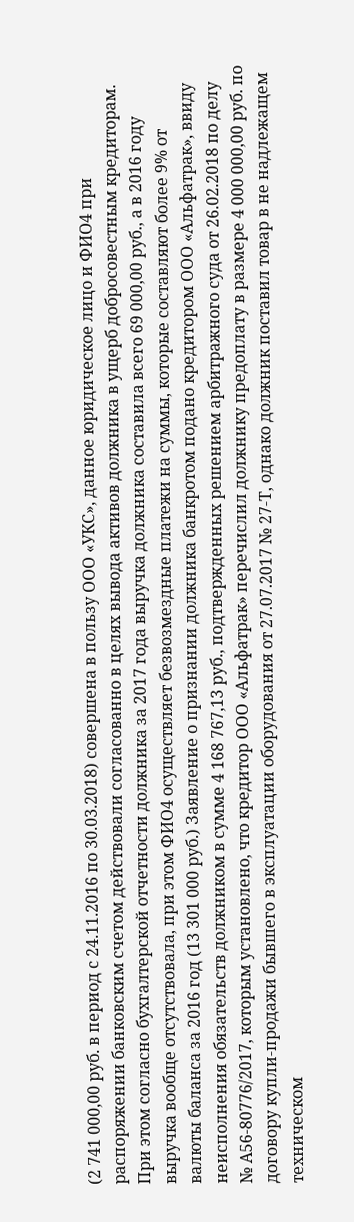(2 741 000,00 руб. в период с 24.11.2016 по 30.03.2018) совершена в пользу ООО «УКС», данное юридическое лицо и ФИО4 при распоряжении банковским счетом действовали согласованно в целях вывода активов должника в ущерб добросовестным кредиторам. При этом согласно бухгалтерской отчетности должника за 2017 года выручка должника составила всего 69 000,00 руб., а в 2016 году выручка вообще отсутствовала, при этом ФИО4 осуществляет безвозмездные платежи на суммы, которые составляют более 9% от валюты баланса за 2016 год (13 301 000 руб.) Заявление о признании должника банкротом подано кредитором ООО «Альфатрак», ввиду неисполнения обязательств должником в сумме 4 168 767,13 руб., подтвержденных решением арбитражного суда от 26.02.2018 по делу № А56-80776/2017, которым установлено, что кредитор ООО «Альфатрак» перечислил должнику предоплату в размере 4 000 000,00 руб. по договору купли-продажи бывшего в эксплуатации оборудования от 27.07.2017 № 27-Т, однако должник поставил товар в не надлежащем техническом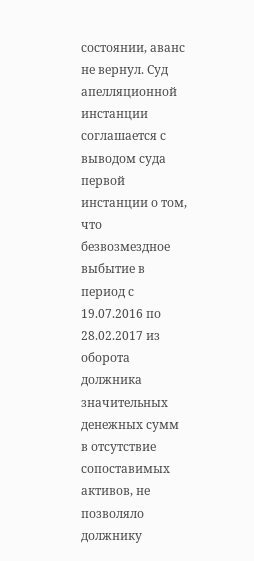состоянии, аванс не вернул. Суд апелляционной инстанции соглашается с выводом суда первой инстанции о том, что безвозмездное выбытие в период с 19.07.2016 по 28.02.2017 из оборота должника значительных денежных сумм в отсутствие сопоставимых активов, не позволяло должнику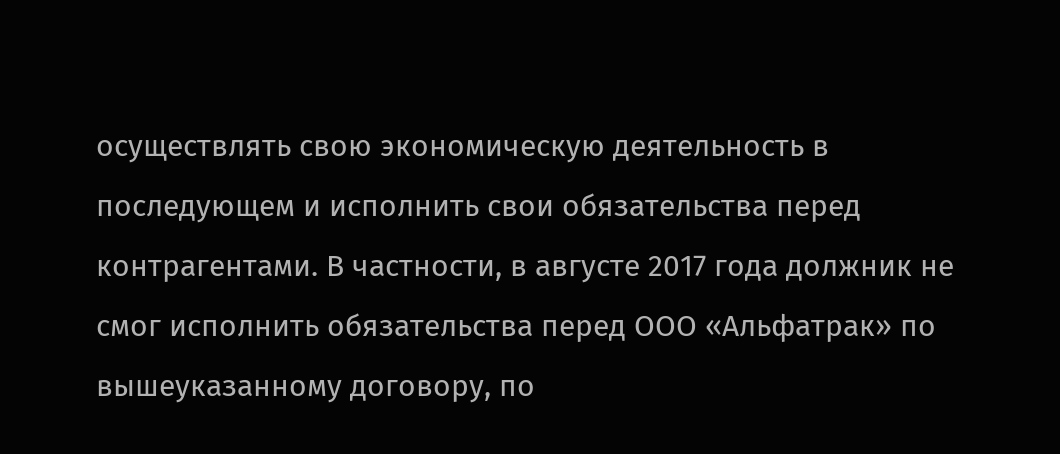осуществлять свою экономическую деятельность в последующем и исполнить свои обязательства перед контрагентами. В частности, в августе 2017 года должник не смог исполнить обязательства перед ООО «Альфатрак» по вышеуказанному договору, по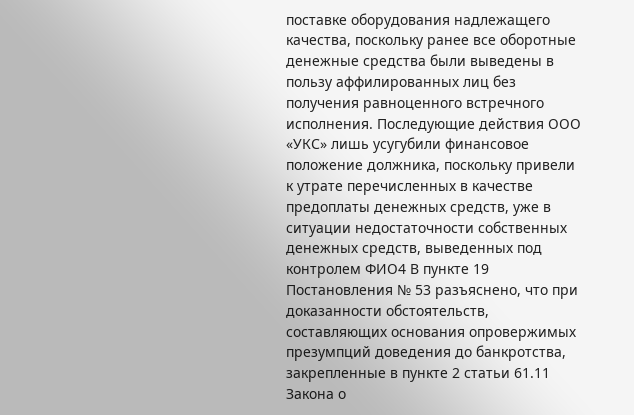поставке оборудования надлежащего качества, поскольку ранее все оборотные денежные средства были выведены в пользу аффилированных лиц без получения равноценного встречного исполнения. Последующие действия ООО «УКС» лишь усугубили финансовое положение должника, поскольку привели к утрате перечисленных в качестве предоплаты денежных средств, уже в ситуации недостаточности собственных денежных средств, выведенных под контролем ФИО4 В пункте 19 Постановления № 53 разъяснено, что при доказанности обстоятельств, составляющих основания опровержимых презумпций доведения до банкротства, закрепленные в пункте 2 статьи 61.11 Закона о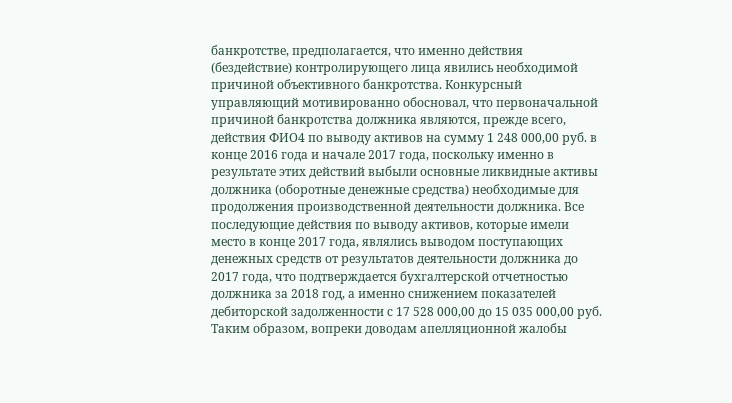банкротстве, предполагается, что именно действия (бездействие) контролирующего лица явились необходимой причиной объективного банкротства. Конкурсный управляющий мотивированно обосновал, что первоначальной причиной банкротства должника являются, прежде всего, действия ФИО4 по выводу активов на сумму 1 248 000,00 руб. в конце 2016 года и начале 2017 года, поскольку именно в результате этих действий выбыли основные ликвидные активы должника (оборотные денежные средства) необходимые для продолжения производственной деятельности должника. Все последующие действия по выводу активов, которые имели место в конце 2017 года, являлись выводом поступающих денежных средств от результатов деятельности должника до 2017 года, что подтверждается бухгалтерской отчетностью должника за 2018 год, а именно снижением показателей дебиторской задолженности с 17 528 000,00 до 15 035 000,00 руб. Таким образом, вопреки доводам апелляционной жалобы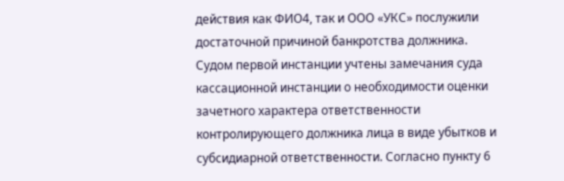действия как ФИО4, так и ООО «УКС» послужили достаточной причиной банкротства должника. Судом первой инстанции учтены замечания суда кассационной инстанции о необходимости оценки зачетного характера ответственности контролирующего должника лица в виде убытков и субсидиарной ответственности. Согласно пункту 6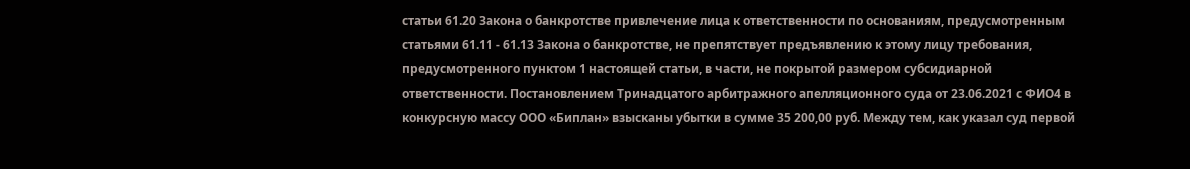статьи 61.20 Закона о банкротстве привлечение лица к ответственности по основаниям, предусмотренным статьями 61.11 - 61.13 Закона о банкротстве, не препятствует предъявлению к этому лицу требования, предусмотренного пунктом 1 настоящей статьи, в части, не покрытой размером субсидиарной ответственности. Постановлением Тринадцатого арбитражного апелляционного суда от 23.06.2021 с ФИО4 в конкурсную массу ООО «Биплан» взысканы убытки в сумме 35 200,00 руб. Между тем, как указал суд первой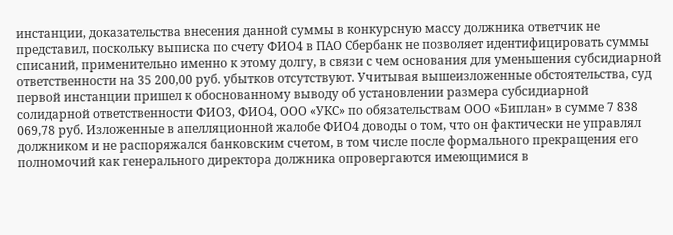инстанции, доказательства внесения данной суммы в конкурсную массу должника ответчик не представил, поскольку выписка по счету ФИО4 в ПАО Сбербанк не позволяет идентифицировать суммы списаний, применительно именно к этому долгу, в связи с чем основания для уменьшения субсидиарной ответственности на 35 200,00 руб. убытков отсутствуют. Учитывая вышеизложенные обстоятельства, суд первой инстанции пришел к обоснованному выводу об установлении размера субсидиарной солидарной ответственности ФИО3, ФИО4, ООО «УКС» по обязательствам ООО «Биплан» в сумме 7 838 069,78 руб. Изложенные в апелляционной жалобе ФИО4 доводы о том, что он фактически не управлял должником и не распоряжался банковским счетом, в том числе после формального прекращения его полномочий как генерального директора должника опровергаются имеющимися в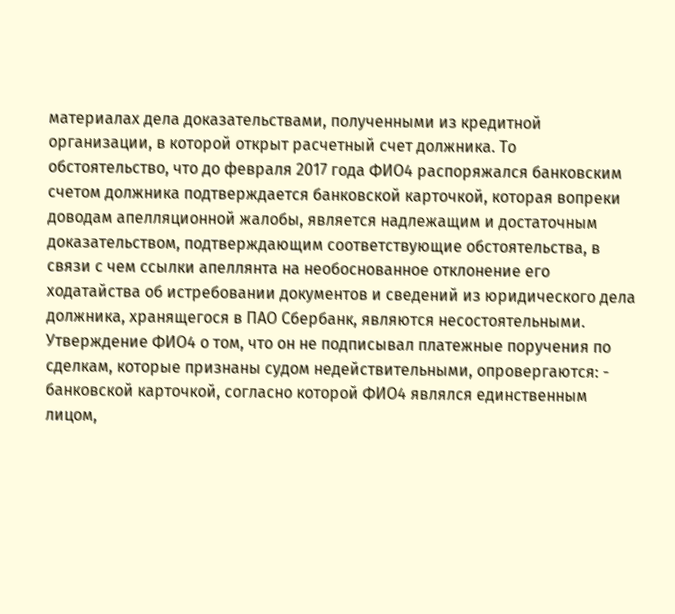материалах дела доказательствами, полученными из кредитной организации, в которой открыт расчетный счет должника. То обстоятельство, что до февраля 2017 года ФИО4 распоряжался банковским счетом должника подтверждается банковской карточкой, которая вопреки доводам апелляционной жалобы, является надлежащим и достаточным доказательством, подтверждающим соответствующие обстоятельства, в связи с чем ссылки апеллянта на необоснованное отклонение его ходатайства об истребовании документов и сведений из юридического дела должника, хранящегося в ПАО Сбербанк, являются несостоятельными. Утверждение ФИО4 о том, что он не подписывал платежные поручения по сделкам, которые признаны судом недействительными, опровергаются: - банковской карточкой, согласно которой ФИО4 являлся единственным лицом,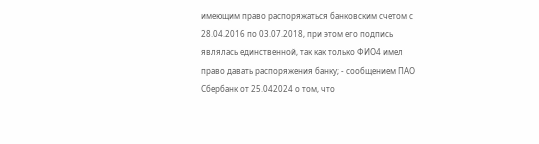имеющим право распоряжаться банковским счетом с 28.04.2016 по 03.07.2018, при этом его подпись являлась единственной, так как только ФИО4 имел право давать распоряжения банку; - сообщением ПАО Сбербанк от 25.042024 о том, что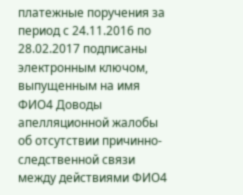платежные поручения за период с 24.11.2016 по 28.02.2017 подписаны электронным ключом, выпущенным на имя ФИО4 Доводы апелляционной жалобы об отсутствии причинно-следственной связи между действиями ФИО4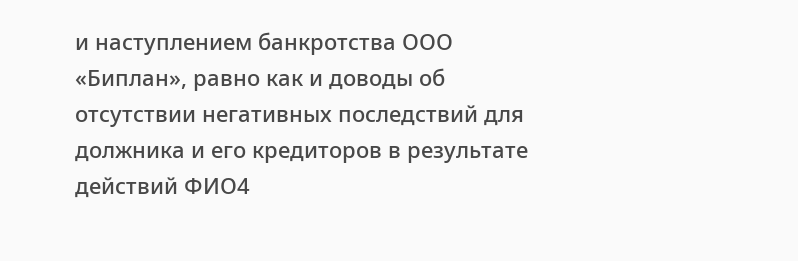и наступлением банкротства ООО «Биплан», равно как и доводы об отсутствии негативных последствий для должника и его кредиторов в результате действий ФИО4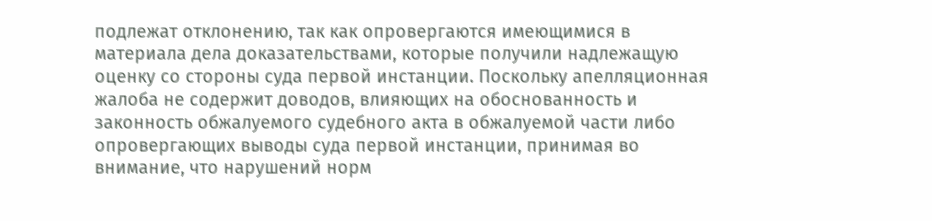подлежат отклонению, так как опровергаются имеющимися в материала дела доказательствами, которые получили надлежащую оценку со стороны суда первой инстанции. Поскольку апелляционная жалоба не содержит доводов, влияющих на обоснованность и законность обжалуемого судебного акта в обжалуемой части либо опровергающих выводы суда первой инстанции, принимая во внимание, что нарушений норм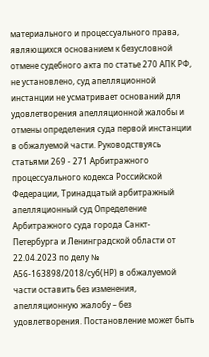материального и процессуального права, являющихся основанием к безусловной отмене судебного акта по статье 270 АПК РФ, не установлено, суд апелляционной инстанции не усматривает оснований для удовлетворения апелляционной жалобы и отмены определения суда первой инстанции в обжалуемой части. Руководствуясь статьями 269 - 271 Арбитражного процессуального кодекса Российской Федерации, Тринадцатый арбитражный апелляционный суд Определение Арбитражного суда города Санкт-Петербурга и Ленинградской области от 22.04.2023 по делу № А56-163898/2018/суб(НР) в обжалуемой части оставить без изменения, апелляционную жалобу – без удовлетворения. Постановление может быть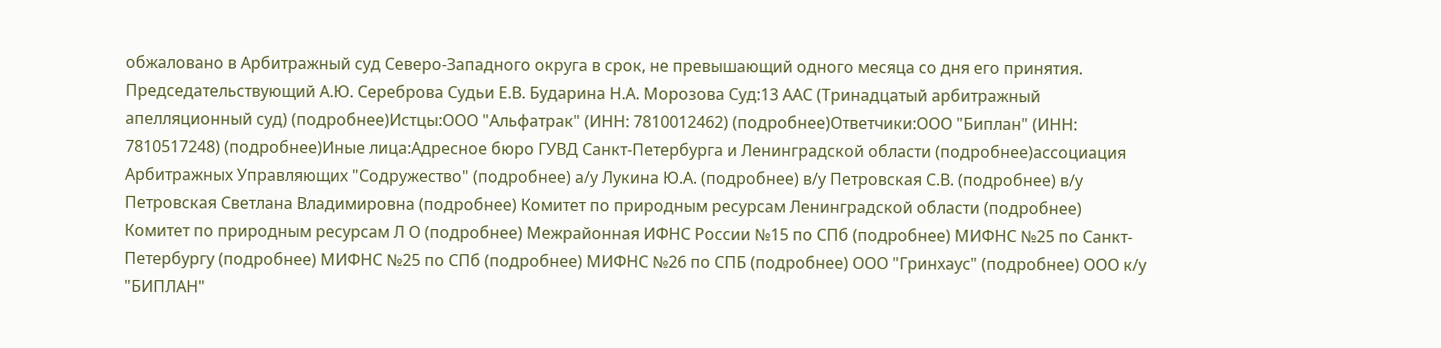обжаловано в Арбитражный суд Северо-Западного округа в срок, не превышающий одного месяца со дня его принятия. Председательствующий А.Ю. Сереброва Судьи Е.В. Бударина Н.А. Морозова Суд:13 ААС (Тринадцатый арбитражный апелляционный суд) (подробнее)Истцы:ООО "Альфатрак" (ИНН: 7810012462) (подробнее)Ответчики:ООО "Биплан" (ИНН: 7810517248) (подробнее)Иные лица:Адресное бюро ГУВД Санкт-Петербурга и Ленинградской области (подробнее)ассоциация Арбитражных Управляющих "Содружество" (подробнее) а/у Лукина Ю.А. (подробнее) в/у Петровская С.В. (подробнее) в/у Петровская Светлана Владимировна (подробнее) Комитет по природным ресурсам Ленинградской области (подробнее) Комитет по природным ресурсам Л О (подробнее) Межрайонная ИФНС России №15 по СПб (подробнее) МИФНС №25 по Санкт-Петербургу (подробнее) МИФНС №25 по СПб (подробнее) МИФНС №26 по СПБ (подробнее) ООО "Гринхаус" (подробнее) ООО к/у "БИПЛАН"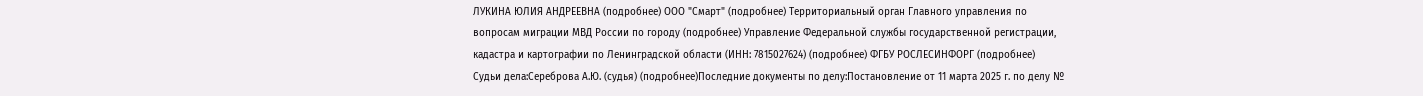ЛУКИНА ЮЛИЯ АНДРЕЕВНА (подробнее) ООО "Смарт" (подробнее) Территориальный орган Главного управления по вопросам миграции МВД России по городу (подробнее) Управление Федеральной службы государственной регистрации, кадастра и картографии по Ленинградской области (ИНН: 7815027624) (подробнее) ФГБУ РОСЛЕСИНФОРГ (подробнее) Судьи дела:Сереброва А.Ю. (судья) (подробнее)Последние документы по делу:Постановление от 11 марта 2025 г. по делу №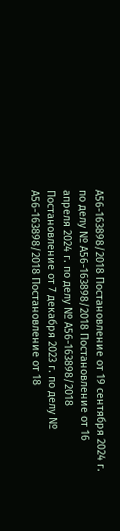А56-163898/2018 Постановление от 19 сентября 2024 г. по делу № А56-163898/2018 Постановление от 16 апреля 2024 г. по делу № А56-163898/2018 Постановление от 7 декабря 2023 г. по делу № А56-163898/2018 Постановление от 18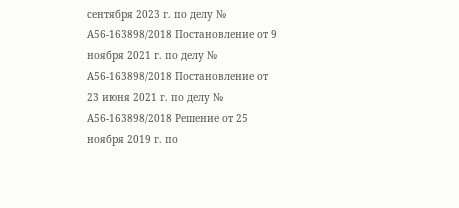сентября 2023 г. по делу № А56-163898/2018 Постановление от 9 ноября 2021 г. по делу № А56-163898/2018 Постановление от 23 июня 2021 г. по делу № А56-163898/2018 Решение от 25 ноября 2019 г. по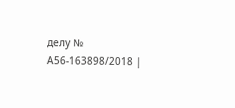делу № А56-163898/2018 |